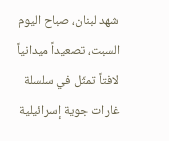شهد لبنان، صباح اليوم السبت، تصعيداً ميدانياً لافتاً تمثّل في سلسلة غارات جوية إسرائيلية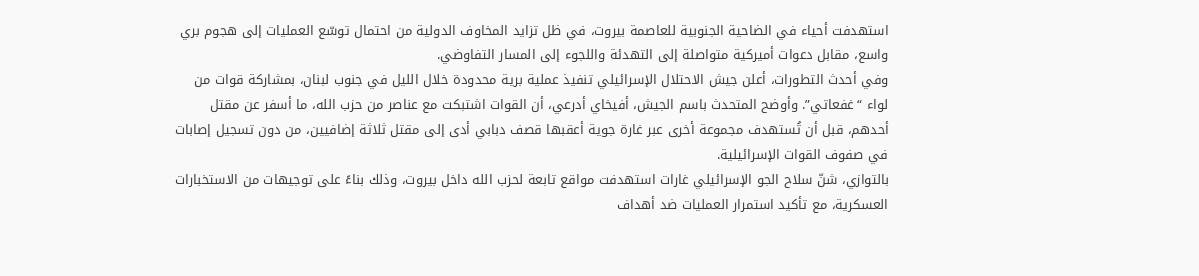استهدفت أحياء في الضاحية الجنوبية للعاصمة بيروت، في ظل تزايد المخاوف الدولية من احتمال توسّع العمليات إلى هجوم بري واسع، مقابل دعوات أميركية متواصلة إلى التهدئة واللجوء إلى المسار التفاوضي.
وفي أحدث التطورات، أعلن جيش الاحتلال الإسرائيلي تنفيذ عملية برية محدودة خلال الليل في جنوب لبنان، بمشاركة قوات من لواء “غفعاتي”. وأوضح المتحدث باسم الجيش، أفيخاي أدرعي، أن القوات اشتبكت مع عناصر من حزب الله، ما أسفر عن مقتل أحدهم، قبل أن تُستهدف مجموعة أخرى عبر غارة جوية أعقبها قصف دبابي أدى إلى مقتل ثلاثة إضافيين، من دون تسجيل إصابات في صفوف القوات الإسرائيلية.
بالتوازي، شنّ سلاح الجو الإسرائيلي غارات استهدفت مواقع تابعة لحزب الله داخل بيروت، وذلك بناءً على توجيهات من الاستخبارات العسكرية، مع تأكيد استمرار العمليات ضد أهداف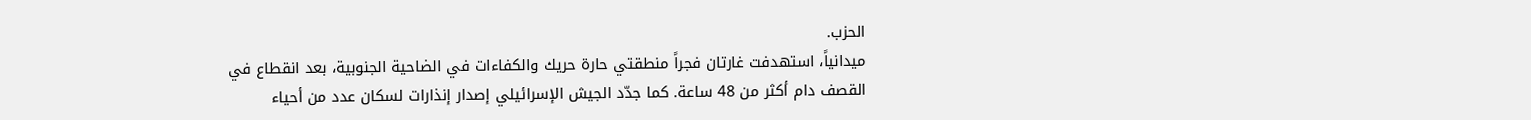الحزب.
ميدانياً، استهدفت غارتان فجراً منطقتي حارة حريك والكفاءات في الضاحية الجنوبية، بعد انقطاع في القصف دام أكثر من 48 ساعة. كما جدّد الجيش الإسرائيلي إصدار إنذارات لسكان عدد من أحياء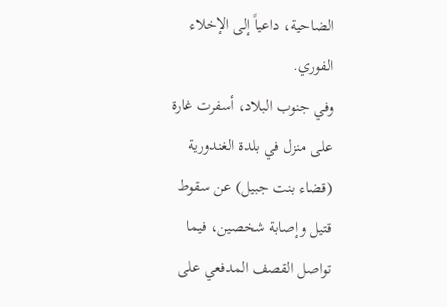الضاحية، داعياً إلى الإخلاء الفوري.
وفي جنوب البلاد، أسفرت غارة على منزل في بلدة الغندورية (قضاء بنت جبيل) عن سقوط قتيل وإصابة شخصين، فيما تواصل القصف المدفعي على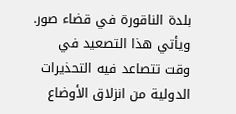بلدة الناقورة في قضاء صور.
ويأتي هذا التصعيد في وقت تتصاعد فيه التحذيرات الدولية من انزلاق الأوضاع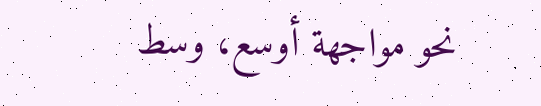نحو مواجهة أوسع، وسط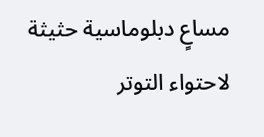مساعٍ دبلوماسية حثيثة لاحتواء التوتر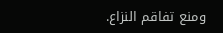ومنع تفاقم النزاع.